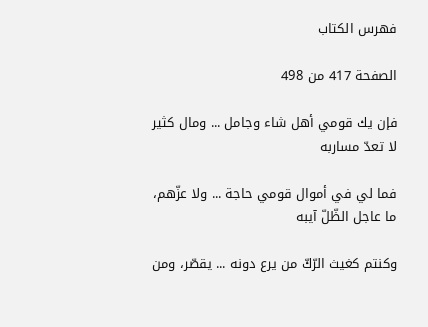فهرس الكتاب

الصفحة 417 من 498

فإن يك قومي أهل شاء وجامل ... ومال كثير لا تعدّ مساربه

فما لي في أموال قومي حاجة ... ولا عزّهم، ما عاجل الظّلّ آيبه

وكنتم كغيث الرّكّ من يرع دونه ... يقصّر، ومن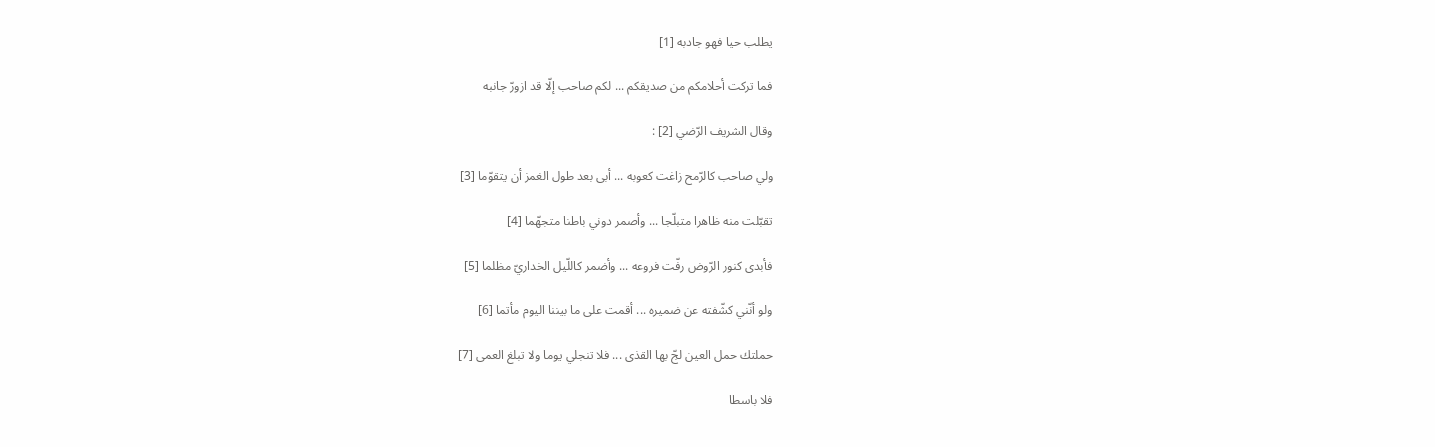يطلب حيا فهو جادبه [1]

فما تركت أحلامكم من صديقكم ... لكم صاحب إلّا قد ازورّ جانبه

وقال الشريف الرّضي [2] :

ولي صاحب كالرّمح زاغت كعوبه ... أبى بعد طول الغمز أن يتقوّما [3]

تقبّلت منه ظاهرا متبلّجا ... وأصمر دوني باطنا متجهّما [4]

فأبدى كنور الرّوض رفّت فروعه ... وأضمر كاللّيل الخداريّ مظلما [5]

ولو أنّني كشّفته عن ضميره ... أقمت على ما بيننا اليوم مأتما [6]

حملتك حمل العين لجّ بها القذى ... فلا تنجلي يوما ولا تبلغ العمى [7]

فلا باسطا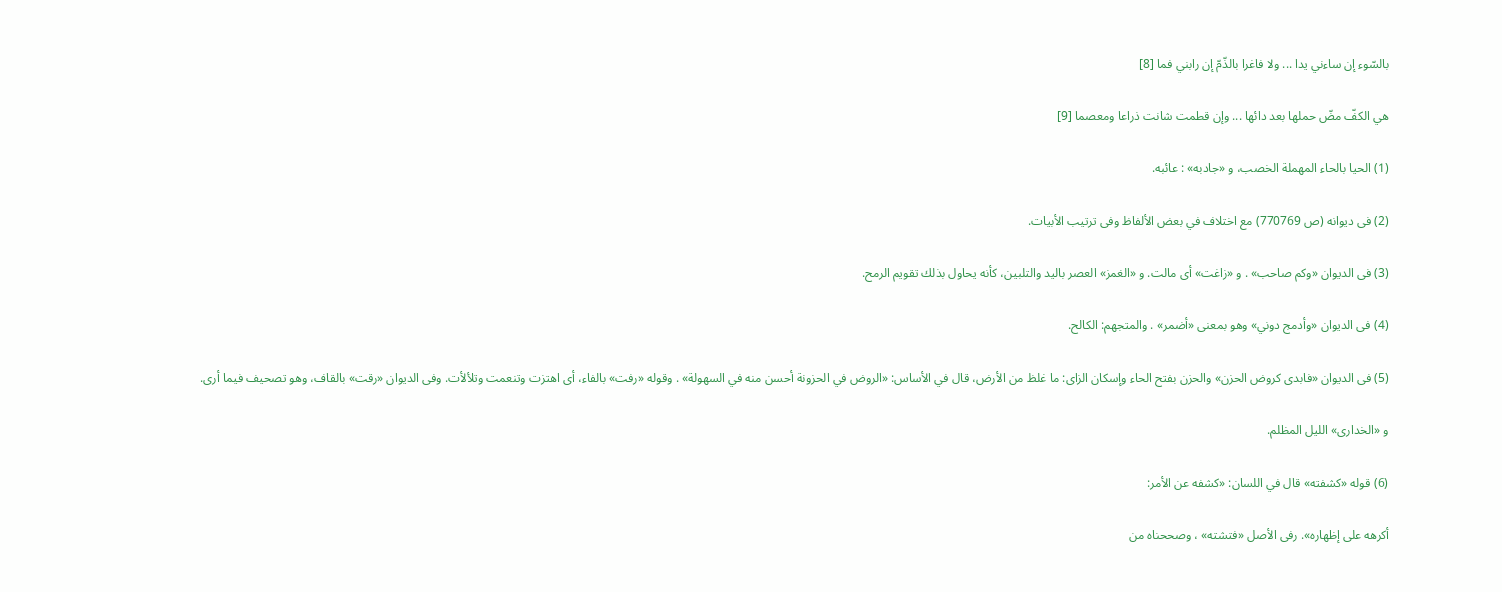بالسّوء إن ساءني يدا ... ولا فاغرا بالذّمّ إن رابني فما [8]

هي الكفّ مضّ حملها بعد دائها ... وإن قطمت شانت ذراعا ومعصما [9]

(1) الحيا بالحاء المهملة الخصب، و «جادبه» : عائبه.

(2) فى ديوانه (ص 770769) مع اختلاف في بعض الألفاظ وفى ترتيب الأبيات.

(3) فى الديوان «وكم صاحب» . و «زاغت» أى مالت. و «الغمز» العصر باليد والتلبين، كأنه يحاول بذلك تقويم الرمح.

(4) فى الديوان «وأدمج دوني» وهو بمعنى «أضمر» . والمتجهم: الكالح.

(5) فى الديوان «فابدى كروض الحزن» والحزن بفتح الحاء وإسكان الزاى: ما غلظ من الأرض، قال في الأساس: «الروض في الحزونة أحسن منه في السهولة» . وقوله «رفت» بالفاء، أى اهتزت وتنعمت وتلألأت. وفى الديوان «رقت» بالقاف، وهو تصحيف فيما أرى.

و «الخدارى» الليل المظلم.

(6) قوله «كشفته» قال في اللسان: «كشفه عن الأمر:

أكرهه على إظهاره». رفى الأصل «فتشته» ، وصححناه من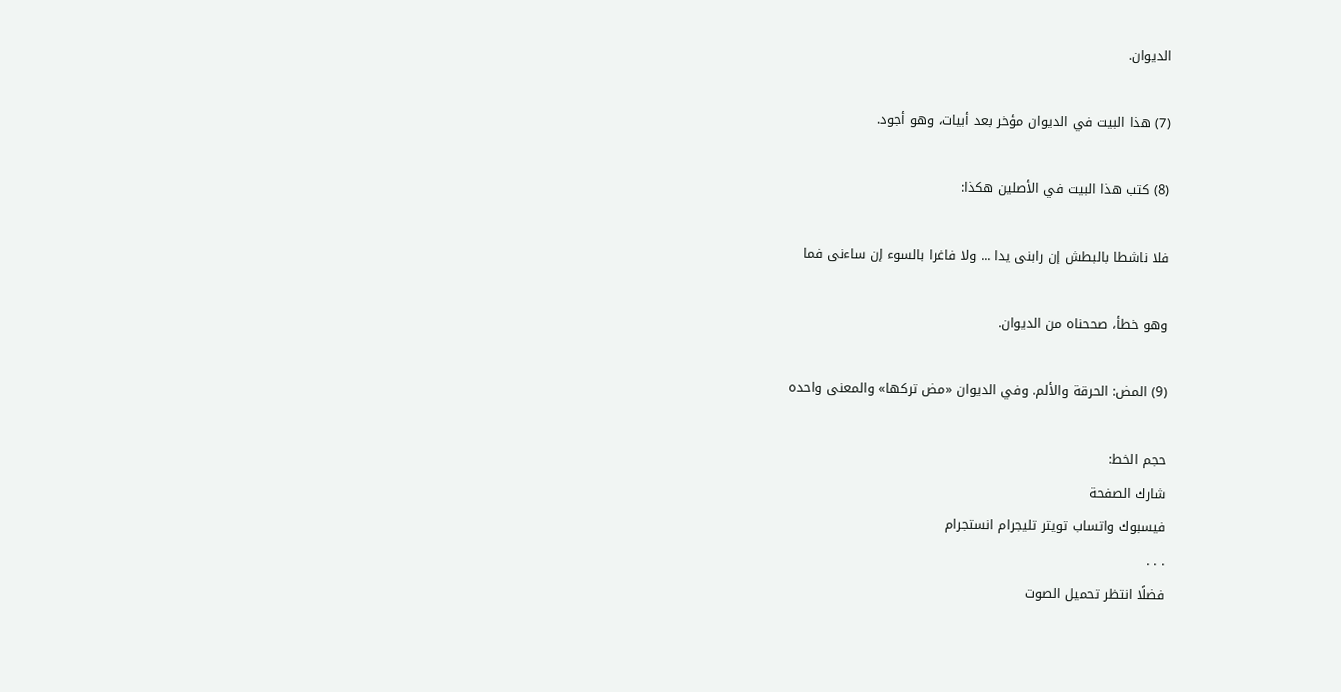الديوان.

(7) هذا البيت في الديوان مؤخر بعد أبيات، وهو أجود.

(8) كتب هذا البيت في الأصلين هكذا:

فلا ناشطا بالبطش إن رابنى يدا ... ولا فاغرا بالسوء إن ساءنى فما

وهو خطأ، صححناه من الديوان.

(9) المض: الحرقة والألم. وفي الديوان «مض تركها» والمعنى واحده

حجم الخط:
شارك الصفحة
فيسبوك واتساب تويتر تليجرام انستجرام
. . .
فضلًا انتظر تحميل الصوت